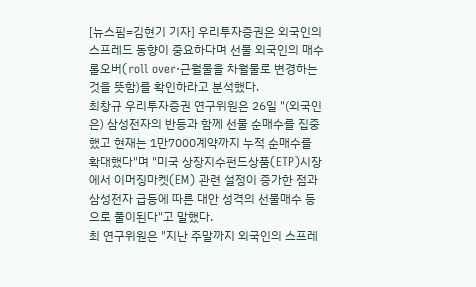[뉴스핌=김현기 기자] 우리투자증권은 외국인의 스프레드 동향이 중요하다며 선물 외국인의 매수 롤오버(roll over·근월물을 차월물로 변경하는 것을 뜻함)를 확인하라고 분석했다.
최창규 우리투자증권 연구위원은 26일 "(외국인은) 삼성전자의 반등과 함께 선물 순매수를 집중했고 현재는 1만7000계약까지 누적 순매수를 확대했다"며 "미국 상장지수펀드상품(ETP)시장에서 이머징마켓(EM) 관련 설정이 증가한 점과 삼성전자 급등에 따른 대안 성격의 선물매수 등으로 풀이된다"고 말했다.
최 연구위원은 "지난 주말까지 외국인의 스프레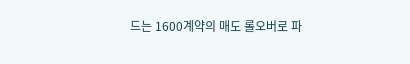드는 1600계약의 매도 롤오버로 파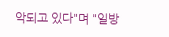악되고 있다"며 "일방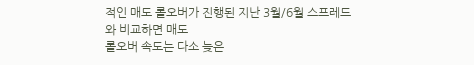적인 매도 롤오버가 진행된 지난 3월/6월 스프레드와 비교하면 매도
롤오버 속도는 다소 늦은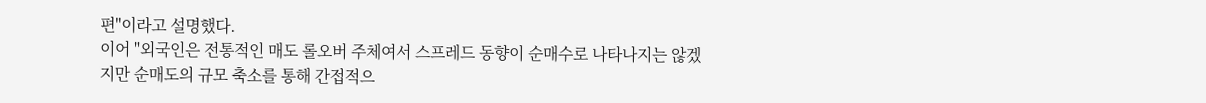편"이라고 설명했다.
이어 "외국인은 전통적인 매도 롤오버 주체여서 스프레드 동향이 순매수로 나타나지는 않겠지만 순매도의 규모 축소를 통해 간접적으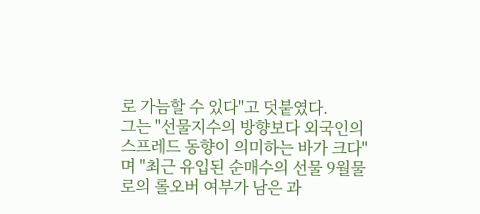로 가늠할 수 있다"고 덧붙였다.
그는 "선물지수의 방향보다 외국인의 스프레드 동향이 의미하는 바가 크다"며 "최근 유입된 순매수의 선물 9월물로의 롤오버 여부가 남은 과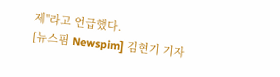제"라고 언급했다.
[뉴스핌 Newspim] 김현기 기자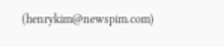(henrykim@newspim.com)